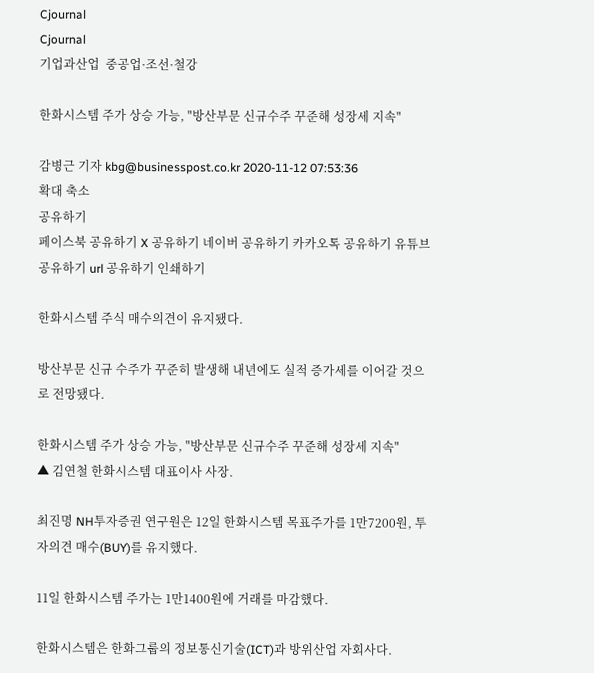Cjournal
Cjournal
기업과산업  중공업·조선·철강

한화시스템 주가 상승 가능, "방산부문 신규수주 꾸준해 성장세 지속"

감병근 기자 kbg@businesspost.co.kr 2020-11-12 07:53:36
확대 축소
공유하기
페이스북 공유하기 X 공유하기 네이버 공유하기 카카오톡 공유하기 유튜브 공유하기 url 공유하기 인쇄하기

한화시스템 주식 매수의견이 유지됐다.

방산부문 신규 수주가 꾸준히 발생해 내년에도 실적 증가세를 이어갈 것으로 전망됐다.

한화시스템 주가 상승 가능, "방산부문 신규수주 꾸준해 성장세 지속"
▲ 김연철 한화시스템 대표이사 사장.

최진명 NH투자증권 연구원은 12일 한화시스템 목표주가를 1만7200원, 투자의견 매수(BUY)를 유지했다.

11일 한화시스템 주가는 1만1400원에 거래를 마감했다.

한화시스템은 한화그룹의 정보통신기술(ICT)과 방위산업 자회사다.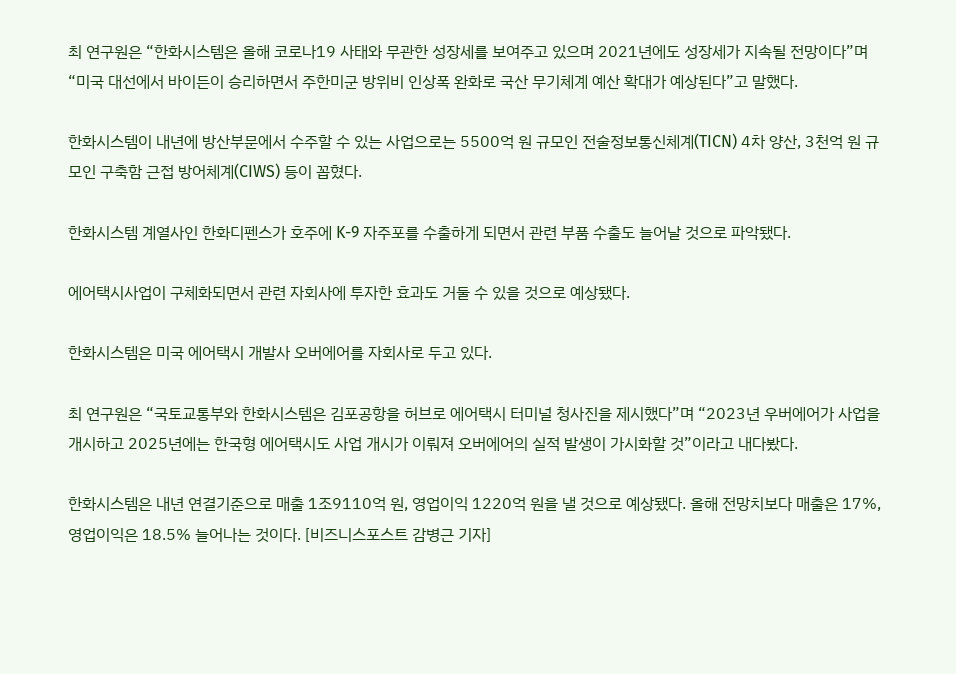최 연구원은 “한화시스템은 올해 코로나19 사태와 무관한 성장세를 보여주고 있으며 2021년에도 성장세가 지속될 전망이다”며 “미국 대선에서 바이든이 승리하면서 주한미군 방위비 인상폭 완화로 국산 무기체계 예산 확대가 예상된다”고 말했다.

한화시스템이 내년에 방산부문에서 수주할 수 있는 사업으로는 5500억 원 규모인 전술정보통신체계(TICN) 4차 양산, 3천억 원 규모인 구축함 근접 방어체계(CIWS) 등이 꼽혔다.

한화시스템 계열사인 한화디펜스가 호주에 K-9 자주포를 수출하게 되면서 관련 부품 수출도 늘어날 것으로 파악됐다.

에어택시사업이 구체화되면서 관련 자회사에 투자한 효과도 거둘 수 있을 것으로 예상됐다.

한화시스템은 미국 에어택시 개발사 오버에어를 자회사로 두고 있다.

최 연구원은 “국토교통부와 한화시스템은 김포공항을 허브로 에어택시 터미널 청사진을 제시했다”며 “2023년 우버에어가 사업을 개시하고 2025년에는 한국형 에어택시도 사업 개시가 이뤄져 오버에어의 실적 발생이 가시화할 것”이라고 내다봤다.

한화시스템은 내년 연결기준으로 매출 1조9110억 원, 영업이익 1220억 원을 낼 것으로 예상됐다. 올해 전망치보다 매출은 17%, 영업이익은 18.5% 늘어나는 것이다. [비즈니스포스트 감병근 기자]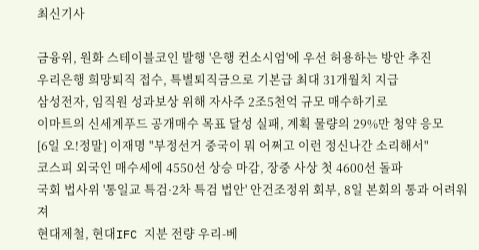최신기사

금융위, 원화 스테이블코인 발행 '은행 컨소시엄'에 우선 허용하는 방안 추진
우리은행 희망퇴직 접수, 특별퇴직금으로 기본급 최대 31개월치 지급
삼성전자, 임직원 성과보상 위해 자사주 2조5천억 규모 매수하기로
이마트의 신세계푸드 공개매수 목표 달성 실패, 계획 물량의 29%만 청약 응모
[6일 오!정말] 이재명 "부정선거 중국이 뭐 어쩌고 이런 정신나간 소리해서"
코스피 외국인 매수세에 4550선 상승 마감, 장중 사상 첫 4600선 돌파
국회 법사위 '통일교 특검·2차 특검 법안' 안건조정위 회부, 8일 본회의 통과 어려워져
현대제철, 현대IFC 지분 전량 우리-베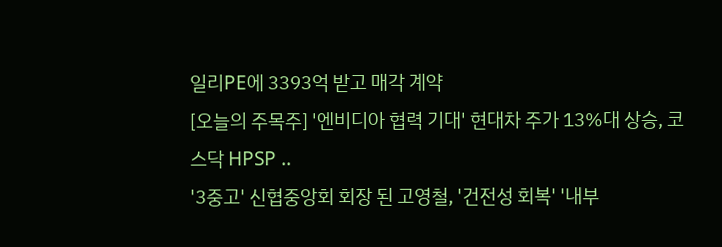일리PE에 3393억 받고 매각 계약
[오늘의 주목주] '엔비디아 협력 기대' 현대차 주가 13%대 상승, 코스닥 HPSP ..
'3중고' 신협중앙회 회장 된 고영철, '건전성 회복' '내부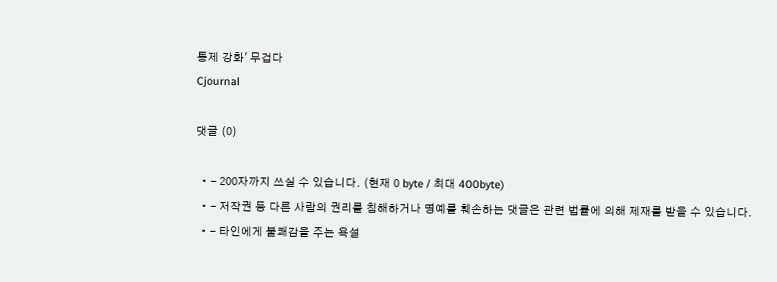통제 강화' 무겁다
Cjournal

댓글 (0)

  • - 200자까지 쓰실 수 있습니다. (현재 0 byte / 최대 400byte)
  • - 저작권 등 다른 사람의 권리를 침해하거나 명예를 훼손하는 댓글은 관련 법률에 의해 제재를 받을 수 있습니다.
  • - 타인에게 불쾌감을 주는 욕설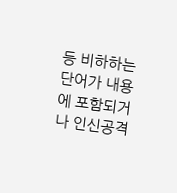등 비하하는 단어가 내용에 포함되거나 인신공격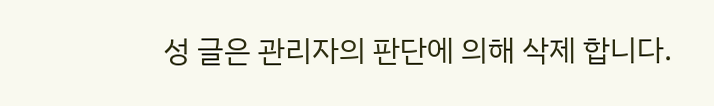성 글은 관리자의 판단에 의해 삭제 합니다.